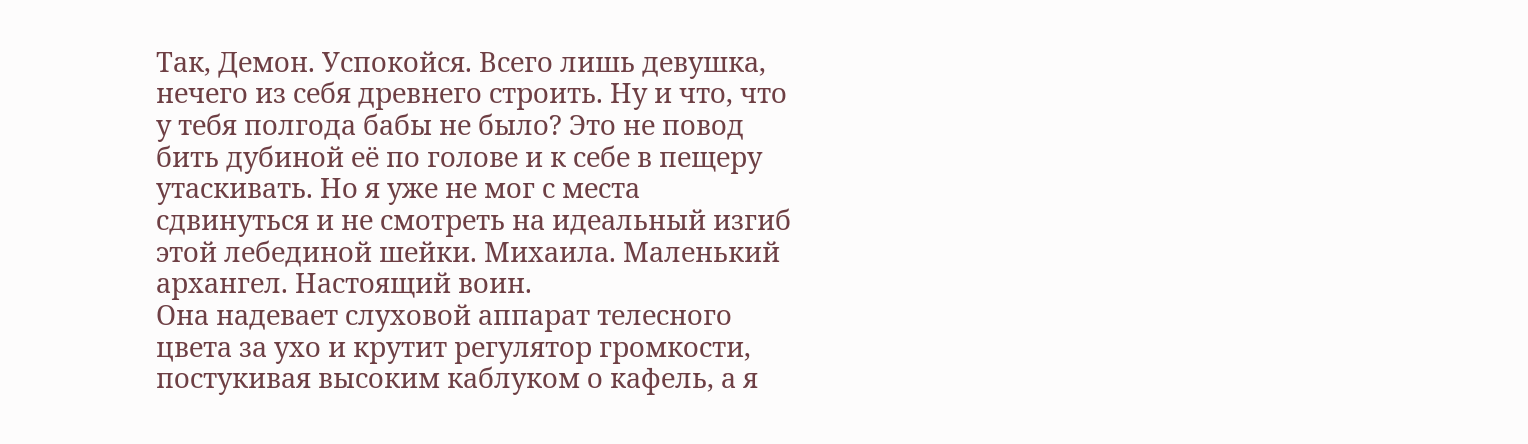Так, Демон. Успокойся. Всего лишь девушка, нечего из себя древнего строить. Ну и что, что у тебя полгода бабы не было? Это не повод бить дубиной её по голове и к себе в пещеру утаскивать. Но я уже не мог с места сдвинуться и не смотреть на идеальный изгиб этой лебединой шейки. Михаила. Маленький архангел. Настоящий воин.
Она надевает слуховой аппарат телесного цвета за ухо и крутит регулятор громкости, постукивая высоким каблуком о кафель, а я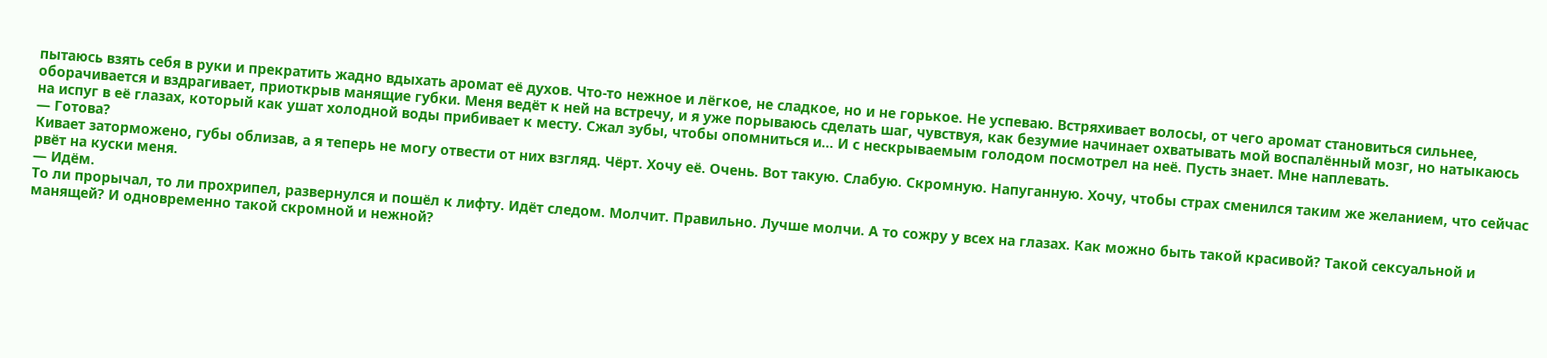пытаюсь взять себя в руки и прекратить жадно вдыхать аромат её духов. Что-то нежное и лёгкое, не сладкое, но и не горькое. Не успеваю. Встряхивает волосы, от чего аромат становиться сильнее, оборачивается и вздрагивает, приоткрыв манящие губки. Меня ведёт к ней на встречу, и я уже порываюсь сделать шаг, чувствуя, как безумие начинает охватывать мой воспалённый мозг, но натыкаюсь на испуг в её глазах, который как ушат холодной воды прибивает к месту. Сжал зубы, чтобы опомниться и… И с нескрываемым голодом посмотрел на неё. Пусть знает. Мне наплевать.
— Готова?
Кивает заторможено, губы облизав, а я теперь не могу отвести от них взгляд. Чёрт. Хочу её. Очень. Вот такую. Слабую. Скромную. Напуганную. Хочу, чтобы страх сменился таким же желанием, что сейчас рвёт на куски меня.
— Идём.
То ли прорычал, то ли прохрипел, развернулся и пошёл к лифту. Идёт следом. Молчит. Правильно. Лучше молчи. А то сожру у всех на глазах. Как можно быть такой красивой? Такой сексуальной и манящей? И одновременно такой скромной и нежной?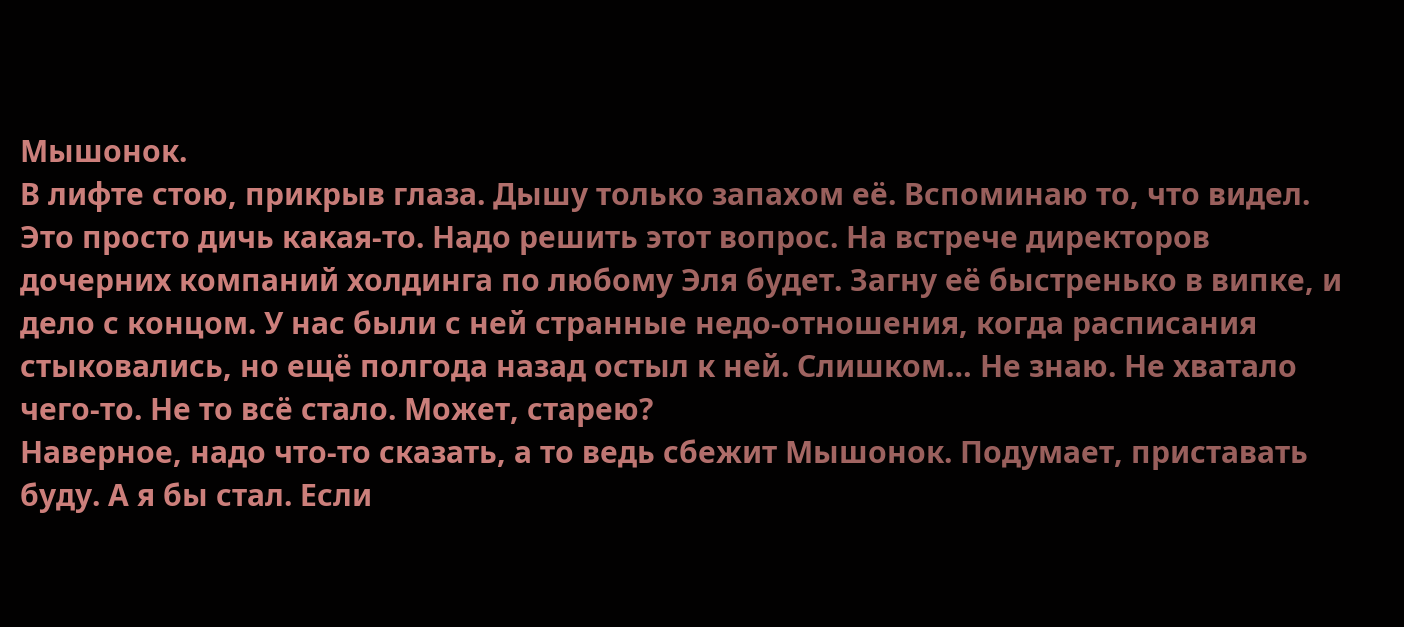Мышонок.
В лифте стою, прикрыв глаза. Дышу только запахом её. Вспоминаю то, что видел. Это просто дичь какая-то. Надо решить этот вопрос. На встрече директоров дочерних компаний холдинга по любому Эля будет. Загну её быстренько в випке, и дело с концом. У нас были с ней странные недо-отношения, когда расписания стыковались, но ещё полгода назад остыл к ней. Слишком… Не знаю. Не хватало чего-то. Не то всё стало. Может, старею?
Наверное, надо что-то сказать, а то ведь сбежит Мышонок. Подумает, приставать буду. А я бы стал. Если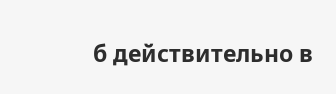б действительно в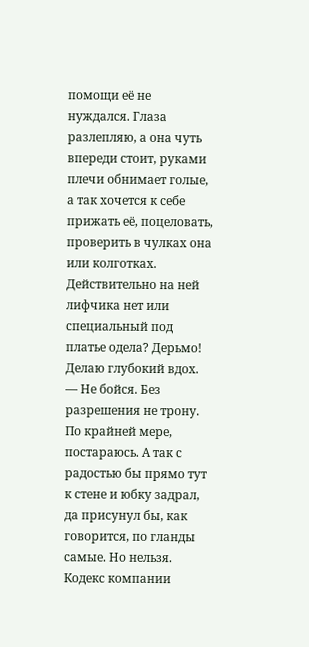помощи её не нуждался. Глаза разлепляю, а она чуть впереди стоит, руками плечи обнимает голые, а так хочется к себе прижать её, поцеловать, проверить в чулках она или колготках. Действительно на ней лифчика нет или специальный под платье одела? Дерьмо!
Делаю глубокий вдох.
— Не бойся. Без разрешения не трону.
По крайней мере, постараюсь. А так с радостью бы прямо тут к стене и юбку задрал, да присунул бы, как говорится, по гланды самые. Но нельзя. Кодекс компании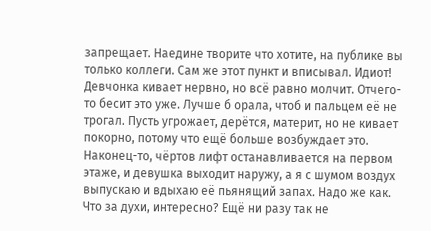запрещает. Наедине творите что хотите, на публике вы только коллеги. Сам же этот пункт и вписывал. Идиот!
Девчонка кивает нервно, но всё равно молчит. Отчего-то бесит это уже. Лучше б орала, чтоб и пальцем её не трогал. Пусть угрожает, дерётся, материт, но не кивает покорно, потому что ещё больше возбуждает это.
Наконец-то, чёртов лифт останавливается на первом этаже, и девушка выходит наружу, а я с шумом воздух выпускаю и вдыхаю её пьянящий запах. Надо же как. Что за духи, интересно? Ещё ни разу так не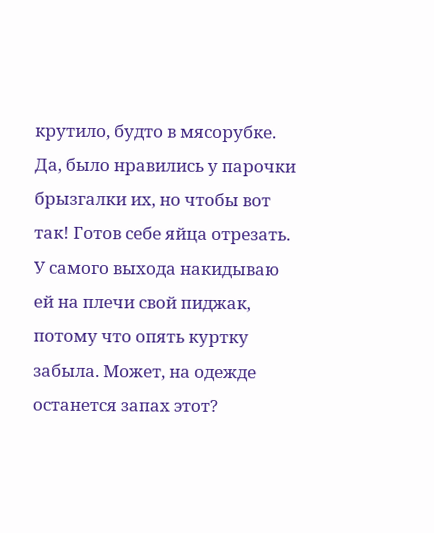крутило, будто в мясорубке. Да, было нравились у парочки брызгалки их, но чтобы вот так! Готов себе яйца отрезать.
У самого выхода накидываю ей на плечи свой пиджак, потому что опять куртку забыла. Может, на одежде останется запах этот?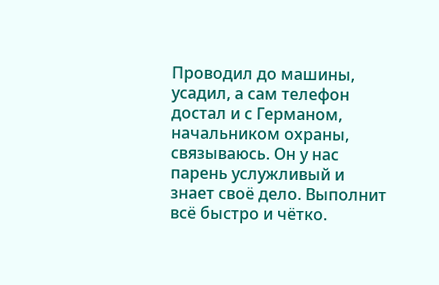Проводил до машины, усадил, а сам телефон достал и с Германом, начальником охраны, связываюсь. Он у нас парень услужливый и знает своё дело. Выполнит всё быстро и чётко.